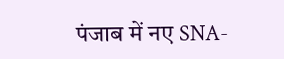पंजाब में नए SNA-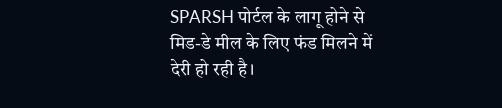SPARSH पोर्टल के लागू होने से मिड-डे मील के लिए फंड मिलने में देरी हो रही है।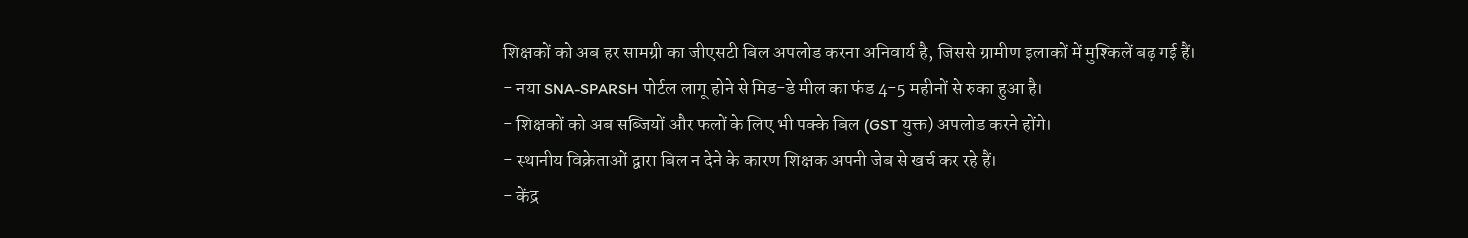शिक्षकों को अब हर सामग्री का जीएसटी बिल अपलोड करना अनिवार्य है, जिससे ग्रामीण इलाकों में मुश्किलें बढ़ गई हैं।
- नया SNA-SPARSH पोर्टल लागू होने से मिड-डे मील का फंड 4-5 महीनों से रुका हुआ है।
- शिक्षकों को अब सब्जियों और फलों के लिए भी पक्के बिल (GST युक्त) अपलोड करने होंगे।
- स्थानीय विक्रेताओं द्वारा बिल न देने के कारण शिक्षक अपनी जेब से खर्च कर रहे हैं।
- केंद्र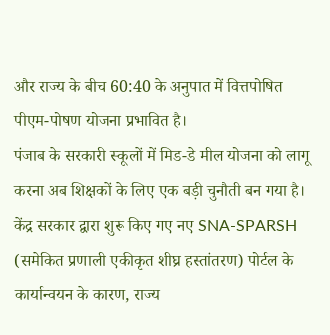और राज्य के बीच 60:40 के अनुपात में वित्तपोषित पीएम-पोषण योजना प्रभावित है।
पंजाब के सरकारी स्कूलों में मिड-डे मील योजना को लागू करना अब शिक्षकों के लिए एक बड़ी चुनौती बन गया है। केंद्र सरकार द्वारा शुरू किए गए नए SNA-SPARSH (समेकित प्रणाली एकीकृत शीघ्र हस्तांतरण) पोर्टल के कार्यान्वयन के कारण, राज्य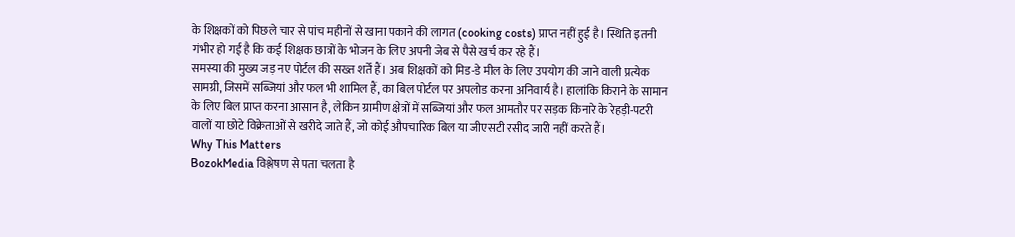के शिक्षकों को पिछले चार से पांच महीनों से खाना पकाने की लागत (cooking costs) प्राप्त नहीं हुई है। स्थिति इतनी गंभीर हो गई है कि कई शिक्षक छात्रों के भोजन के लिए अपनी जेब से पैसे खर्च कर रहे हैं।
समस्या की मुख्य जड़ नए पोर्टल की सख्त शर्तें हैं। अब शिक्षकों को मिड-डे मील के लिए उपयोग की जाने वाली प्रत्येक सामग्री, जिसमें सब्जियां और फल भी शामिल हैं, का बिल पोर्टल पर अपलोड करना अनिवार्य है। हालांकि किराने के सामान के लिए बिल प्राप्त करना आसान है, लेकिन ग्रामीण क्षेत्रों में सब्जियां और फल आमतौर पर सड़क किनारे के रेहड़ी-पटरी वालों या छोटे विक्रेताओं से खरीदे जाते हैं, जो कोई औपचारिक बिल या जीएसटी रसीद जारी नहीं करते हैं।
Why This Matters
BozokMedia विश्लेषण से पता चलता है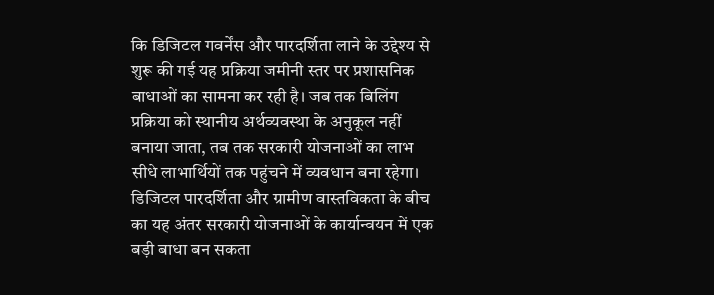कि डिजिटल गवर्नेंस और पारदर्शिता लाने के उद्देश्य से शुरू की गई यह प्रक्रिया जमीनी स्तर पर प्रशासनिक बाधाओं का सामना कर रही है। जब तक बिलिंग प्रक्रिया को स्थानीय अर्थव्यवस्था के अनुकूल नहीं बनाया जाता, तब तक सरकारी योजनाओं का लाभ सीधे लाभार्थियों तक पहुंचने में व्यवधान बना रहेगा।
डिजिटल पारदर्शिता और ग्रामीण वास्तविकता के बीच का यह अंतर सरकारी योजनाओं के कार्यान्वयन में एक बड़ी बाधा बन सकता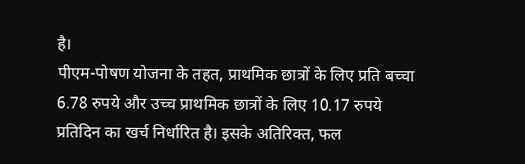है।
पीएम-पोषण योजना के तहत, प्राथमिक छात्रों के लिए प्रति बच्चा 6.78 रुपये और उच्च प्राथमिक छात्रों के लिए 10.17 रुपये प्रतिदिन का खर्च निर्धारित है। इसके अतिरिक्त, फल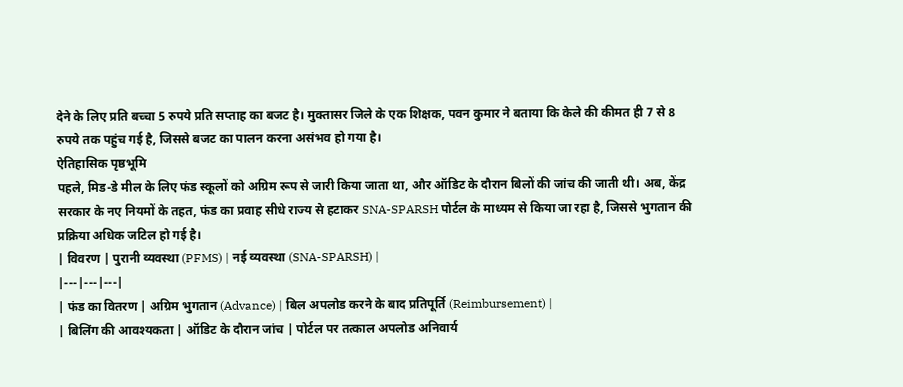देने के लिए प्रति बच्चा 5 रुपये प्रति सप्ताह का बजट है। मुक्तासर जिले के एक शिक्षक, पवन कुमार ने बताया कि केले की कीमत ही 7 से 8 रुपये तक पहुंच गई है, जिससे बजट का पालन करना असंभव हो गया है।
ऐतिहासिक पृष्ठभूमि
पहले, मिड-डे मील के लिए फंड स्कूलों को अग्रिम रूप से जारी किया जाता था, और ऑडिट के दौरान बिलों की जांच की जाती थी। अब, केंद्र सरकार के नए नियमों के तहत, फंड का प्रवाह सीधे राज्य से हटाकर SNA-SPARSH पोर्टल के माध्यम से किया जा रहा है, जिससे भुगतान की प्रक्रिया अधिक जटिल हो गई है।
| विवरण | पुरानी व्यवस्था (PFMS) | नई व्यवस्था (SNA-SPARSH) |
|---|---|---|
| फंड का वितरण | अग्रिम भुगतान (Advance) | बिल अपलोड करने के बाद प्रतिपूर्ति (Reimbursement) |
| बिलिंग की आवश्यकता | ऑडिट के दौरान जांच | पोर्टल पर तत्काल अपलोड अनिवार्य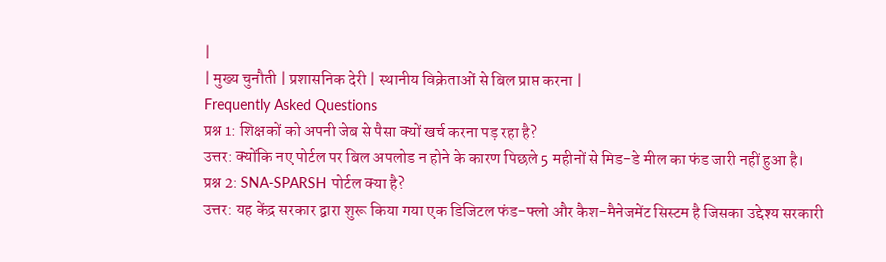|
| मुख्य चुनौती | प्रशासनिक देरी | स्थानीय विक्रेताओं से बिल प्राप्त करना |
Frequently Asked Questions
प्रश्न 1: शिक्षकों को अपनी जेब से पैसा क्यों खर्च करना पड़ रहा है?
उत्तर: क्योंकि नए पोर्टल पर बिल अपलोड न होने के कारण पिछले 5 महीनों से मिड-डे मील का फंड जारी नहीं हुआ है।
प्रश्न 2: SNA-SPARSH पोर्टल क्या है?
उत्तर: यह केंद्र सरकार द्वारा शुरू किया गया एक डिजिटल फंड-फ्लो और कैश-मैनेजमेंट सिस्टम है जिसका उद्देश्य सरकारी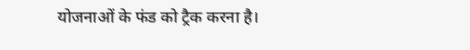योजनाओं के फंड को ट्रैक करना है।